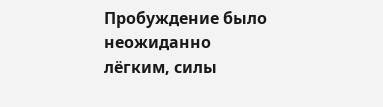Пробуждение было неожиданно лёгким, силы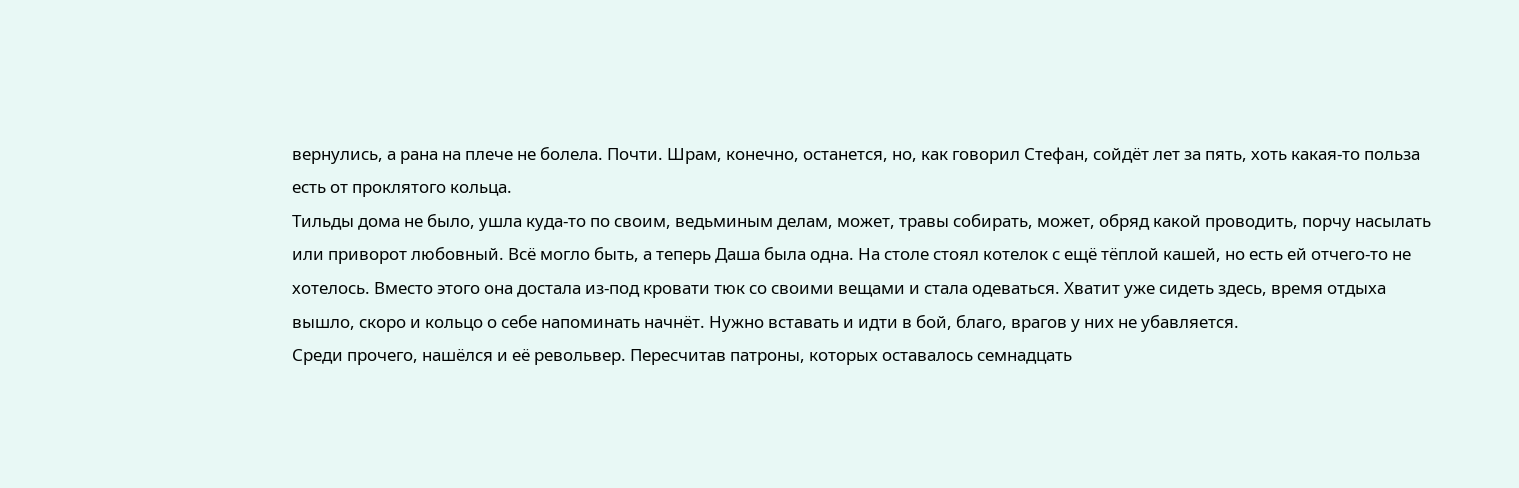вернулись, а рана на плече не болела. Почти. Шрам, конечно, останется, но, как говорил Стефан, сойдёт лет за пять, хоть какая-то польза есть от проклятого кольца.
Тильды дома не было, ушла куда-то по своим, ведьминым делам, может, травы собирать, может, обряд какой проводить, порчу насылать или приворот любовный. Всё могло быть, а теперь Даша была одна. На столе стоял котелок с ещё тёплой кашей, но есть ей отчего-то не хотелось. Вместо этого она достала из-под кровати тюк со своими вещами и стала одеваться. Хватит уже сидеть здесь, время отдыха вышло, скоро и кольцо о себе напоминать начнёт. Нужно вставать и идти в бой, благо, врагов у них не убавляется.
Среди прочего, нашёлся и её револьвер. Пересчитав патроны, которых оставалось семнадцать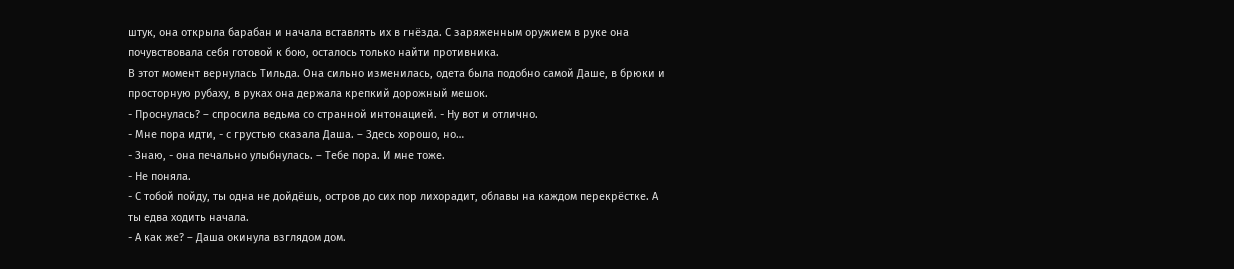штук, она открыла барабан и начала вставлять их в гнёзда. С заряженным оружием в руке она почувствовала себя готовой к бою, осталось только найти противника.
В этот момент вернулась Тильда. Она сильно изменилась, одета была подобно самой Даше, в брюки и просторную рубаху, в руках она держала крепкий дорожный мешок.
- Проснулась? – спросила ведьма со странной интонацией. - Ну вот и отлично.
- Мне пора идти, - с грустью сказала Даша. – Здесь хорошо, но…
- Знаю, - она печально улыбнулась. – Тебе пора. И мне тоже.
- Не поняла.
- С тобой пойду, ты одна не дойдёшь, остров до сих пор лихорадит, облавы на каждом перекрёстке. А ты едва ходить начала.
- А как же? – Даша окинула взглядом дом.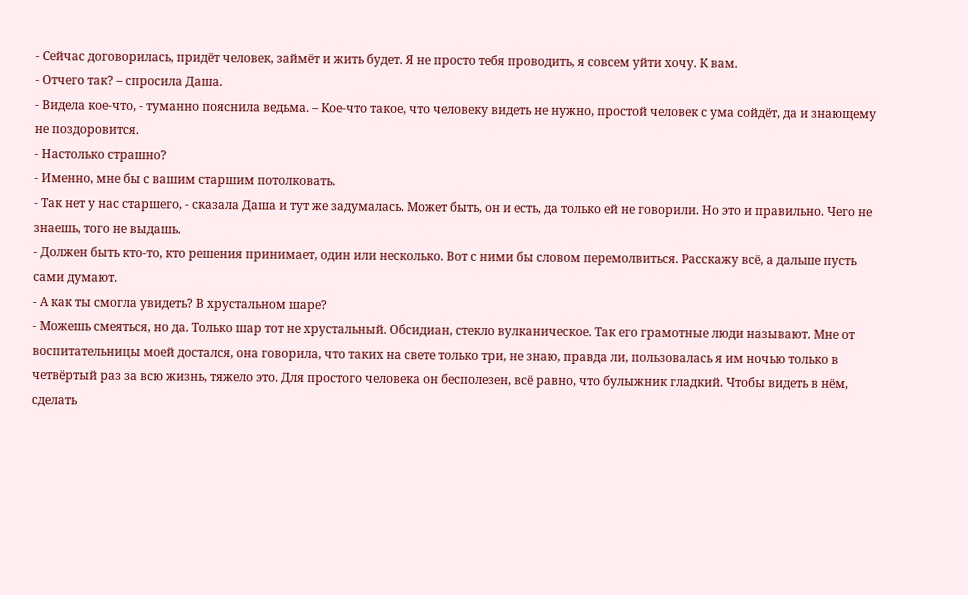- Сейчас договорилась, придёт человек, займёт и жить будет. Я не просто тебя проводить, я совсем уйти хочу. К вам.
- Отчего так? – спросила Даша.
- Видела кое-что, - туманно пояснила ведьма. – Кое-что такое, что человеку видеть не нужно, простой человек с ума сойдёт, да и знающему не поздоровится.
- Настолько страшно?
- Именно, мне бы с вашим старшим потолковать.
- Так нет у нас старшего, - сказала Даша и тут же задумалась. Может быть, он и есть, да только ей не говорили. Но это и правильно. Чего не знаешь, того не выдашь.
- Должен быть кто-то, кто решения принимает, один или несколько. Вот с ними бы словом перемолвиться. Расскажу всё, а дальше пусть сами думают.
- А как ты смогла увидеть? В хрустальном шаре?
- Можешь смеяться, но да. Только шар тот не хрустальный. Обсидиан, стекло вулканическое. Так его грамотные люди называют. Мне от воспитательницы моей достался, она говорила, что таких на свете только три, не знаю, правда ли, пользовалась я им ночью только в четвёртый раз за всю жизнь, тяжело это. Для простого человека он бесполезен, всё равно, что булыжник гладкий. Чтобы видеть в нём, сделать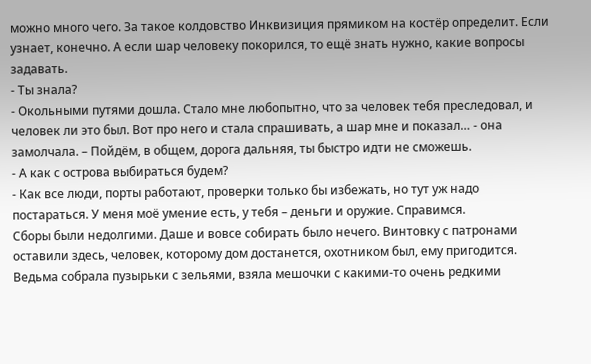можно много чего. За такое колдовство Инквизиция прямиком на костёр определит. Если узнает, конечно. А если шар человеку покорился, то ещё знать нужно, какие вопросы задавать.
- Ты знала?
- Окольными путями дошла. Стало мне любопытно, что за человек тебя преследовал, и человек ли это был. Вот про него и стала спрашивать, а шар мне и показал… - она замолчала. – Пойдём, в общем, дорога дальняя, ты быстро идти не сможешь.
- А как с острова выбираться будем?
- Как все люди, порты работают, проверки только бы избежать, но тут уж надо постараться. У меня моё умение есть, у тебя – деньги и оружие. Справимся.
Сборы были недолгими. Даше и вовсе собирать было нечего. Винтовку с патронами оставили здесь, человек, которому дом достанется, охотником был, ему пригодится. Ведьма собрала пузырьки с зельями, взяла мешочки с какими-то очень редкими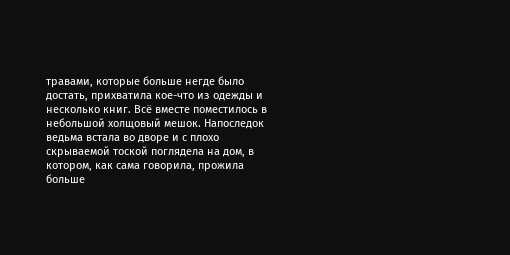травами, которые больше негде было достать, прихватила кое-что из одежды и несколько книг. Всё вместе поместилось в небольшой холщовый мешок. Напоследок ведьма встала во дворе и с плохо скрываемой тоской поглядела на дом, в котором, как сама говорила, прожила больше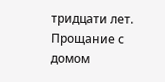тридцати лет.
Прощание с домом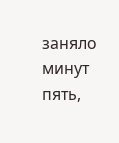заняло минут пять,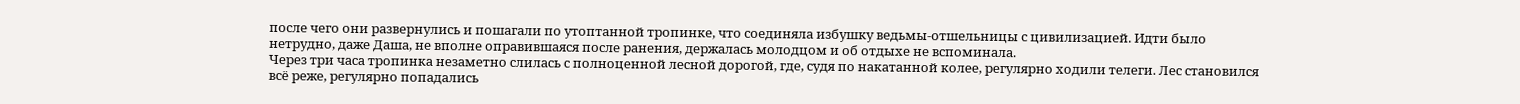после чего они развернулись и пошагали по утоптанной тропинке, что соединяла избушку ведьмы-отшельницы с цивилизацией. Идти было нетрудно, даже Даша, не вполне оправившаяся после ранения, держалась молодцом и об отдыхе не вспоминала.
Через три часа тропинка незаметно слилась с полноценной лесной дорогой, где, судя по накатанной колее, регулярно ходили телеги. Лес становился всё реже, регулярно попадались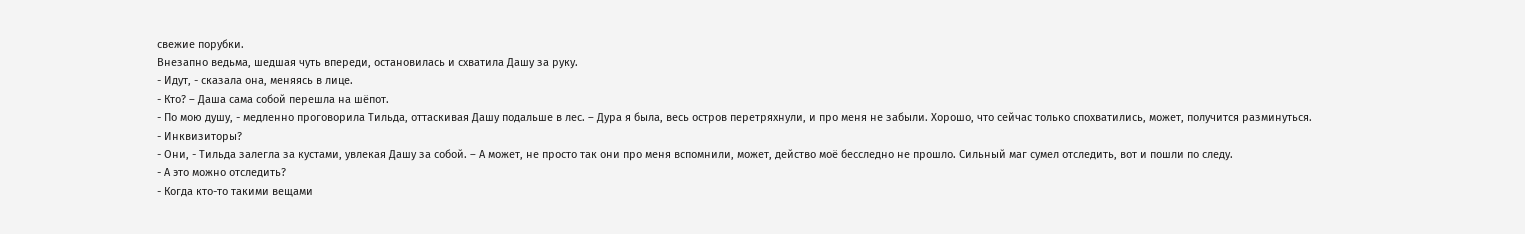свежие порубки.
Внезапно ведьма, шедшая чуть впереди, остановилась и схватила Дашу за руку.
- Идут, - сказала она, меняясь в лице.
- Кто? – Даша сама собой перешла на шёпот.
- По мою душу, - медленно проговорила Тильда, оттаскивая Дашу подальше в лес. – Дура я была, весь остров перетряхнули, и про меня не забыли. Хорошо, что сейчас только спохватились, может, получится разминуться.
- Инквизиторы?
- Они, - Тильда залегла за кустами, увлекая Дашу за собой. – А может, не просто так они про меня вспомнили, может, действо моё бесследно не прошло. Сильный маг сумел отследить, вот и пошли по следу.
- А это можно отследить?
- Когда кто-то такими вещами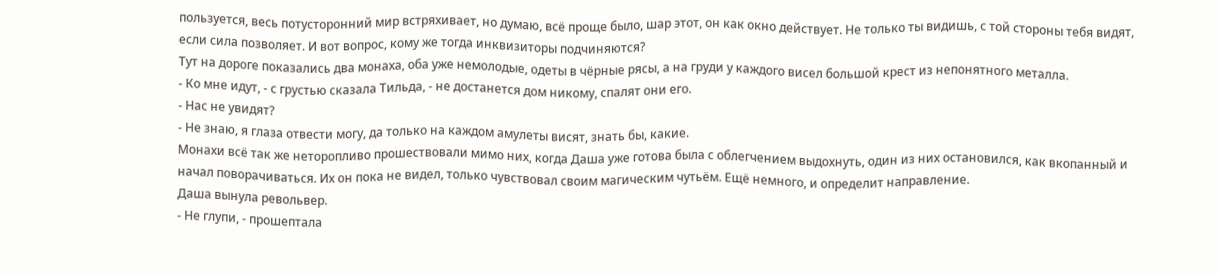пользуется, весь потусторонний мир встряхивает, но думаю, всё проще было, шар этот, он как окно действует. Не только ты видишь, с той стороны тебя видят, если сила позволяет. И вот вопрос, кому же тогда инквизиторы подчиняются?
Тут на дороге показались два монаха, оба уже немолодые, одеты в чёрные рясы, а на груди у каждого висел большой крест из непонятного металла.
- Ко мне идут, - с грустью сказала Тильда, - не достанется дом никому, спалят они его.
- Нас не увидят?
- Не знаю, я глаза отвести могу, да только на каждом амулеты висят, знать бы, какие.
Монахи всё так же неторопливо прошествовали мимо них, когда Даша уже готова была с облегчением выдохнуть, один из них остановился, как вкопанный и начал поворачиваться. Их он пока не видел, только чувствовал своим магическим чутьём. Ещё немного, и определит направление.
Даша вынула револьвер.
- Не глупи, - прошептала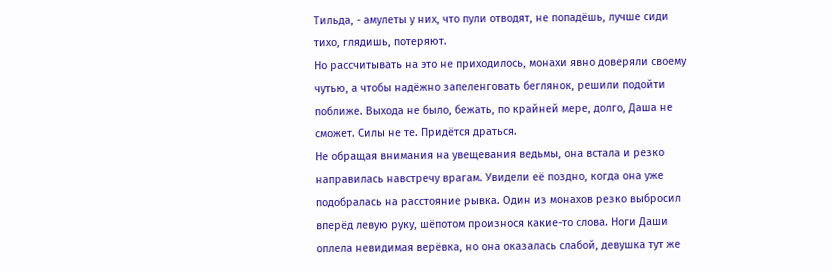Тильда, - амулеты у них, что пули отводят, не попадёшь, лучше сиди тихо, глядишь, потеряют.
Но рассчитывать на это не приходилось, монахи явно доверяли своему чутью, а чтобы надёжно запеленговать беглянок, решили подойти поближе. Выхода не было, бежать, по крайней мере, долго, Даша не сможет. Силы не те. Придётся драться.
Не обращая внимания на увещевания ведьмы, она встала и резко направилась навстречу врагам. Увидели её поздно, когда она уже подобралась на расстояние рывка. Один из монахов резко выбросил вперёд левую руку, шёпотом произнося какие-то слова. Ноги Даши оплела невидимая верёвка, но она оказалась слабой, девушка тут же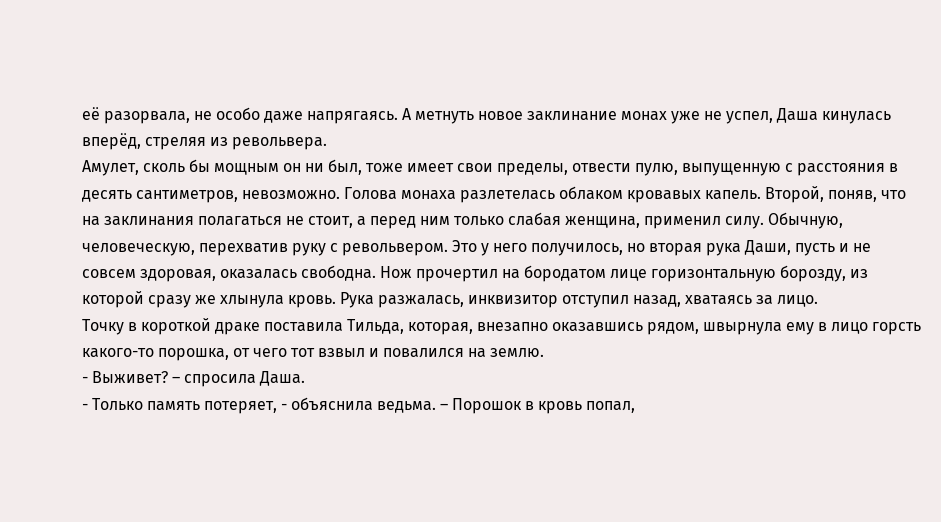её разорвала, не особо даже напрягаясь. А метнуть новое заклинание монах уже не успел, Даша кинулась вперёд, стреляя из револьвера.
Амулет, сколь бы мощным он ни был, тоже имеет свои пределы, отвести пулю, выпущенную с расстояния в десять сантиметров, невозможно. Голова монаха разлетелась облаком кровавых капель. Второй, поняв, что на заклинания полагаться не стоит, а перед ним только слабая женщина, применил силу. Обычную, человеческую, перехватив руку с револьвером. Это у него получилось, но вторая рука Даши, пусть и не совсем здоровая, оказалась свободна. Нож прочертил на бородатом лице горизонтальную борозду, из которой сразу же хлынула кровь. Рука разжалась, инквизитор отступил назад, хватаясь за лицо.
Точку в короткой драке поставила Тильда, которая, внезапно оказавшись рядом, швырнула ему в лицо горсть какого-то порошка, от чего тот взвыл и повалился на землю.
- Выживет? – спросила Даша.
- Только память потеряет, - объяснила ведьма. – Порошок в кровь попал,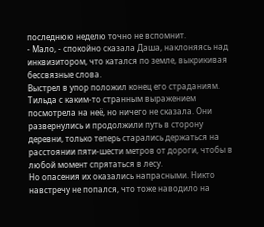последнюю неделю точно не вспомнит.
- Мало, - спокойно сказала Даша, наклоняясь над инквизитором, что катался по земле, выкрикивая бессвязные слова.
Выстрел в упор положил конец его страданиям. Тильда с каким-то странным выражением посмотрела на неё, но ничего не сказала. Они развернулись и продолжили путь в сторону деревни, только теперь старались держаться на расстоянии пяти-шести метров от дороги, чтобы в любой момент спрятаться в лесу.
Но опасения их оказались напрасными. Никто навстречу не попался, что тоже наводило на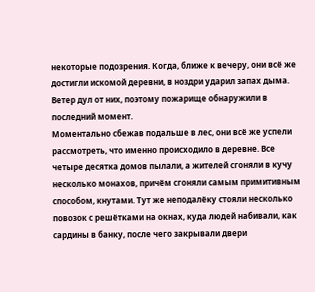некоторые подозрения. Когда, ближе к вечеру, они всё же достигли искомой деревни, в ноздри ударил запах дыма. Ветер дул от них, поэтому пожарище обнаружили в последний момент.
Моментально сбежав подальше в лес, они всё же успели рассмотреть, что именно происходило в деревне. Все четыре десятка домов пылали, а жителей сгоняли в кучу несколько монахов, причём сгоняли самым примитивным способом, кнутами. Тут же неподалёку стояли несколько повозок с решётками на окнах, куда людей набивали, как сардины в банку, после чего закрывали двери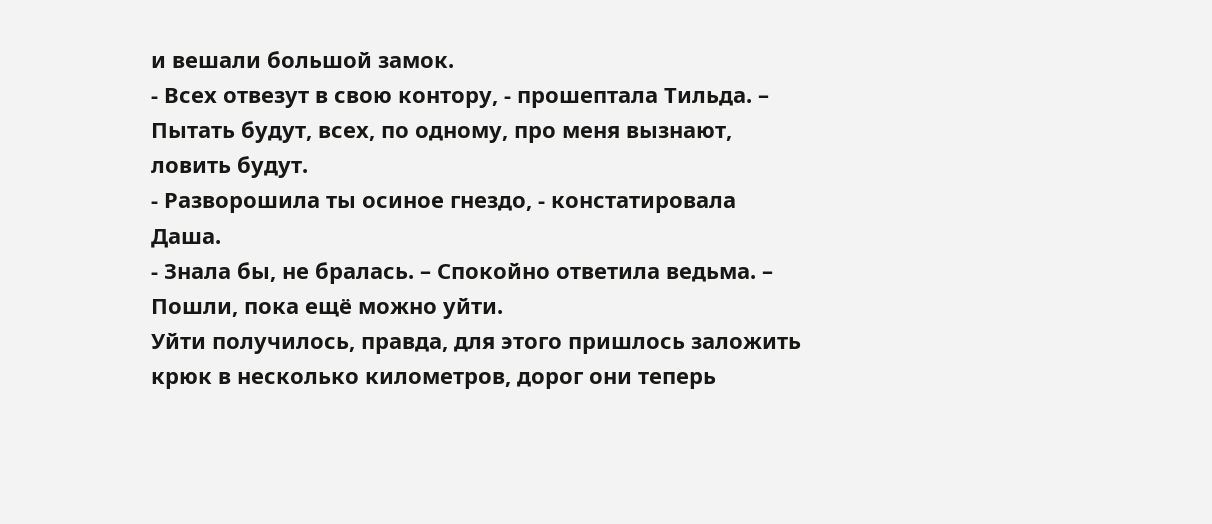и вешали большой замок.
- Всех отвезут в свою контору, - прошептала Тильда. – Пытать будут, всех, по одному, про меня вызнают, ловить будут.
- Разворошила ты осиное гнездо, - констатировала Даша.
- Знала бы, не бралась. – Спокойно ответила ведьма. – Пошли, пока ещё можно уйти.
Уйти получилось, правда, для этого пришлось заложить крюк в несколько километров, дорог они теперь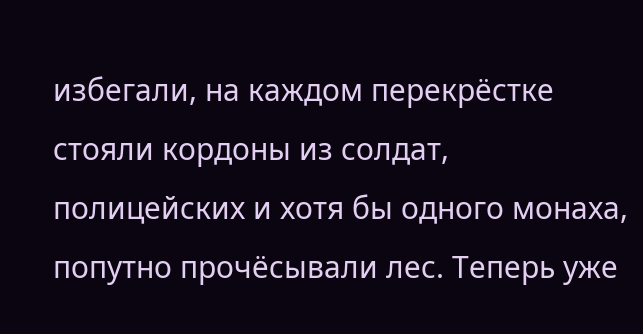избегали, на каждом перекрёстке стояли кордоны из солдат, полицейских и хотя бы одного монаха, попутно прочёсывали лес. Теперь уже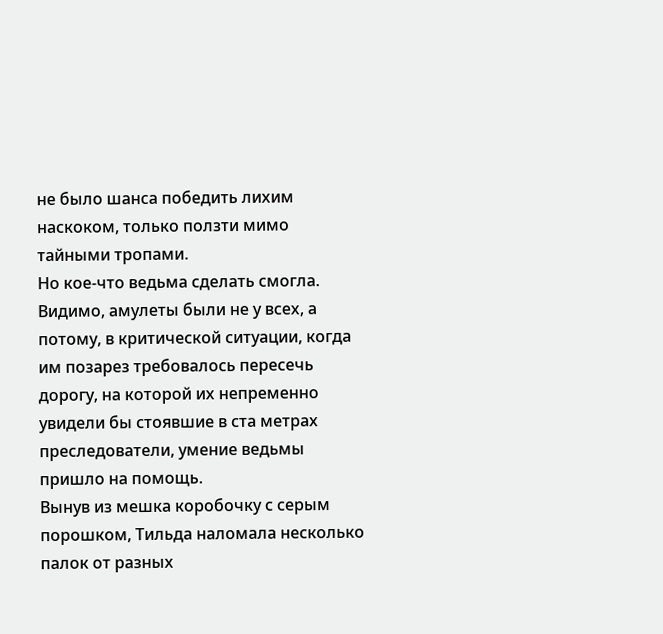не было шанса победить лихим наскоком, только ползти мимо тайными тропами.
Но кое-что ведьма сделать смогла. Видимо, амулеты были не у всех, а потому, в критической ситуации, когда им позарез требовалось пересечь дорогу, на которой их непременно увидели бы стоявшие в ста метрах преследователи, умение ведьмы пришло на помощь.
Вынув из мешка коробочку с серым порошком, Тильда наломала несколько палок от разных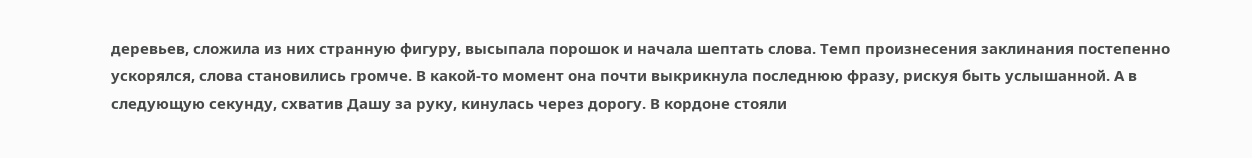деревьев, сложила из них странную фигуру, высыпала порошок и начала шептать слова. Темп произнесения заклинания постепенно ускорялся, слова становились громче. В какой-то момент она почти выкрикнула последнюю фразу, рискуя быть услышанной. А в следующую секунду, схватив Дашу за руку, кинулась через дорогу. В кордоне стояли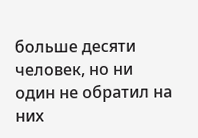больше десяти человек, но ни один не обратил на них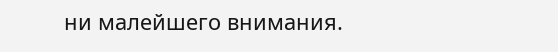ни малейшего внимания.